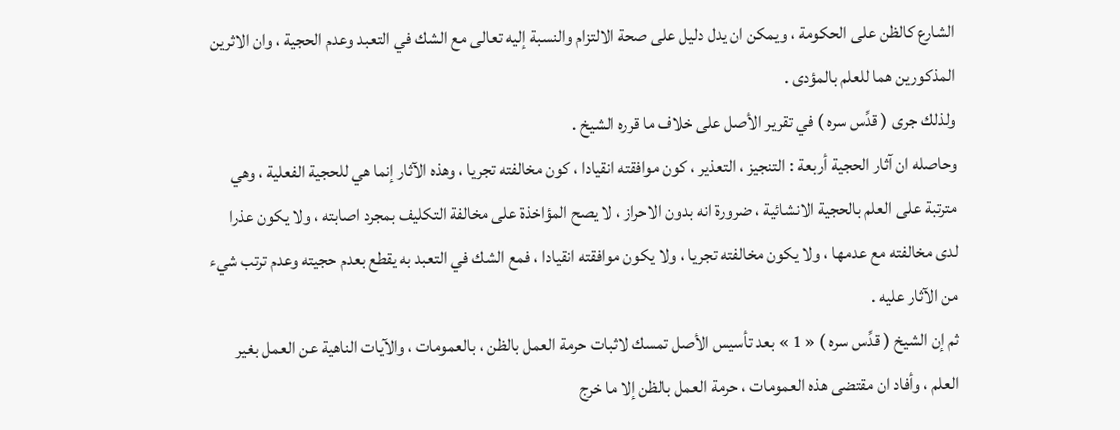الشارع كالظن على الحكومة ، ويمكن ان يدل دليل على صحة الالتزام والنسبة إليه تعالى مع الشك في التعبد وعدم الحجية ، وان الاثرين المذكورين هما للعلم بالمؤدى .
ولذلك جرى ( قدِّس سره ) في تقرير الأصل على خلاف ما قرره الشيخ .
وحاصله ان آثار الحجية أربعة : التنجيز ، التعذير ، كون موافقته انقيادا ، كون مخالفته تجريا ، وهذه الآثار إنما هي للحجية الفعلية ، وهي مترتبة على العلم بالحجية الانشائية ، ضرورة انه بدون الاحراز ، لا يصح المؤاخذة على مخالفة التكليف بمجرد اصابته ، ولا يكون عذرا لدى مخالفته مع عدمها ، ولا يكون مخالفته تجريا ، ولا يكون موافقته انقيادا ، فمع الشك في التعبد به يقطع بعدم حجيته وعدم ترتب شيء من الآثار عليه .
ثم إن الشيخ ( قدِّس سره ) « 1 » بعد تأسيس الأصل تمسك لاثبات حرمة العمل بالظن ، بالعمومات ، والآيات الناهية عن العمل بغير العلم ، وأفاد ان مقتضى هذه العمومات ، حرمة العمل بالظن إلا ما خرج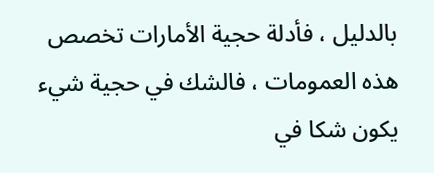بالدليل ، فأدلة حجية الأمارات تخصص هذه العمومات ، فالشك في حجية شيء يكون شكا في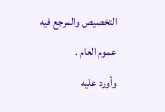التخصيص والمرجع فيه عموم العام .
وأورد عليه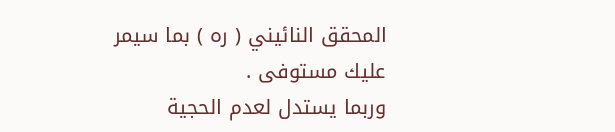المحقق النائيني ( ره ) بما سيمر عليك مستوفى .
وربما يستدل لعدم الحجية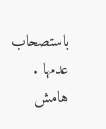باستصحاب عدمها .
هامش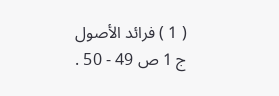( 1 ) فرائد الأصول ج 1 ص 49 - 50 .